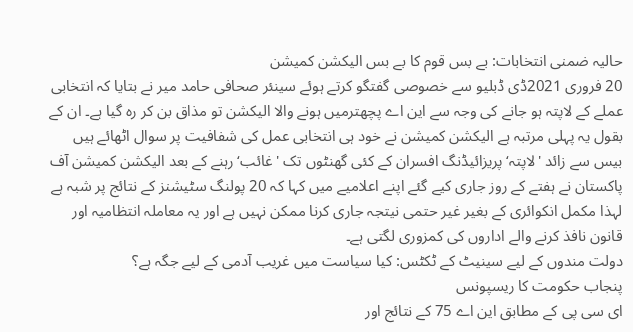حالیہ ضمنی انتخابات: بے بس قوم کا بے بس الیکشن کمیشن
20 فروری 2021ڈی ڈبلیو سے خصوصی گفتگو کرتے ہوئے سینئر صحافی حامد میر نے بتایا کہ انتخابی عملے کے لاپتہ ہو جانے کی وجہ سے این اے پچھترمیں ہونے والا الیکشن تو مذاق بن کر رہ گیا ہے۔ ان کے بقول یہ پہلی مرتبہ ہے الیکشن کمیشن نے خود ہی انتخابی عمل کی شفافیت پر سوال اٹھائے ہیں
بیس سے زائد 'لاپتہ‘ پریزائیڈنگ افسران کے کئی گھنٹوں تک 'غائب‘ رہنے کے بعد الیکشن کمیشن آف پاکستان نے ہفتے کے روز جاری کیے گئے اپنے اعلامیے میں کہا کہ 20 پولنگ سٹیشنز کے نتائج پر شبہ ہے لہذا مکمل انکوائری کے بغیر غیر حتمی نیتجہ جاری کرنا ممکن نہیں ہے اور یہ معاملہ انتظامیہ اور قانون نافذ کرنے والے اداروں کی کمزوری لگتی ہے۔
دولت مندوں کے لیے سینیٹ کے ٹکٹس: کیا سیاست میں غریب آدمی کے لیے جگہ ہے؟
پنجاب حکومت کا ریسپونس
ای سی پی کے مطابق این اے 75 کے نتائج اور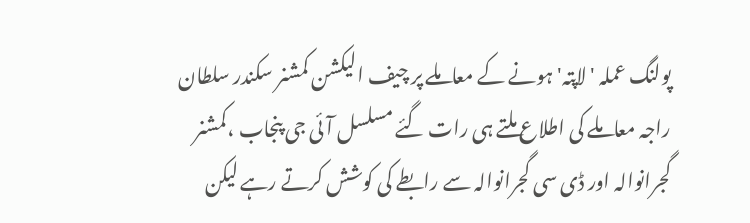پولنگ عملہ 'لاپتہ' ہونے کے معاملے پر چیف الیکشن کمشنر سکندر سلطان راجہ معاملے کی اطلاع ملتے ہی رات گئے مسلسل آئی جی پنجاب ،کمشنر گجرانوالہ اور ڈی سی گجرانوالہ سے رابطے کی کوشش کرتے رہے لیکن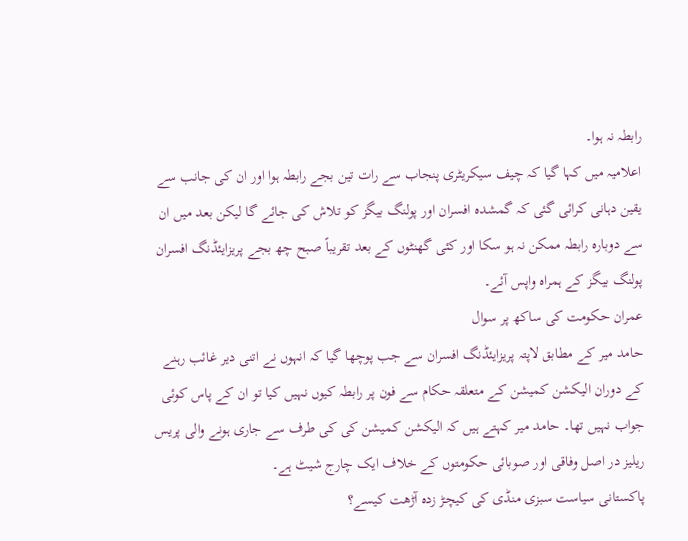رابطہ نہ ہوا۔
اعلامیہ میں کہا گیا کہ چیف سیکریٹری پنجاب سے رات تین بجے رابطہ ہوا اور ان کی جانب سے یقین دہانی کرائی گئی کہ گمشدہ افسران اور پولنگ بیگز کو تلاش کی جائے گا لیکن بعد میں ان سے دوبارہ رابطہ ممکن نہ ہو سکا اور کئی گھنٹوں کے بعد تقریباً صبح چھ بجے پریزایئڈنگ افسران پولنگ بیگز کے ہمراہ واپس آئے۔
عمران حکومت کی ساکھ پر سوال
حامد میر کے مطابق لاپتہ پریزایئڈنگ افسران سے جب پوچھا گیا کہ انہوں نے اتنی دیر غائب رہنے کے دوران الیکشن کمیشن کے متعلقہ حکام سے فون پر رابطہ کیوں نہیں کیا تو ان کے پاس کوئی جواب نہیں تھا۔ حامد میر کہتے ہیں کہ الیکشن کمیشن کی کی طرف سے جاری ہونے والی پریس ریلیز در اصل وفاقی اور صوبائی حکومتوں کے خلاف ایک چارج شیٹ ہے۔
پاکستانی سیاست سبزی منڈی کی کیچڑ زدہ آڑھت کیسے؟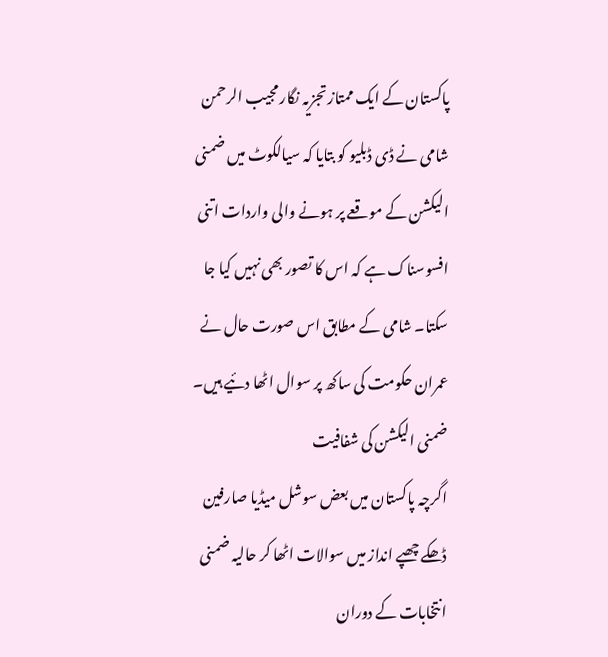پاکستان کے ایک ممتاز تجزیہ نگار مجیب الرحمن شامی نے ڈی ڈبلیو کو بتایا کہ سیالکوٹ میں ضمنی الیکشن کے موقعے پر ہونے والی واردات اتنی افسوسناک ہے کہ اس کا تصور بھی نہیں کیا جا سکتا۔ شامی کے مطابق اس صورت حال نے عمران حکومت کی ساکھ پر سوال اٹھا دئیے ہیں۔
ضمنی الیکشن کی شفافیت
اگرچہ پاکستان میں بعض سوشل میڈیا صارفین ڈھکے چھپے انداز میں سوالات اٹھا کر حالیہ ضمنی انتخابات کے دوران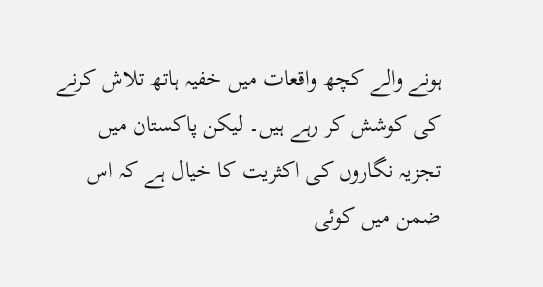ہونے والے کچھ واقعات میں خفیہ ہاتھ تلاش کرنے کی کوشش کر رہے ہیں۔ لیکن پاکستان میں تجزیہ نگاروں کی اکثریت کا خیال ہے کہ اس ضمن میں کوئی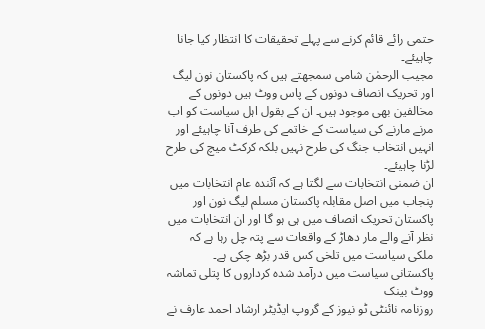حتمی رائے قائم کرنے سے پہلے تحقیقات کا انتظار کیا جانا چاہیئے۔
مجیب الرحمٰن شامی سمجھتے ہیں کہ پاکستان نون لیگ اور تحریک انصاف دونوں کے پاس ووٹ ہیں دونوں کے مخالفین بھی موجود ہیں۔ ان کے بقول اہل سیاست کو اب مرنے مارنے کی سیاست کے خاتمے کی طرف آنا چاہیئے اور انہیں انتخاب جنگ کی طرح نہیں بلکہ کرکٹ میچ کی طرح لڑنا چاہیئے۔
ان ضمنی انتخابات سے لگتا ہے کہ آئندہ عام انتخابات میں پنجاب میں اصل مقابلہ پاکستان مسلم لیگ نون اور پاکستان تحریک انصاف میں ہی ہو گا اور ان انتخابات میں نظر آنے والے مار دھاڑ کے واقعات سے پتہ چل رہا ہے کہ ملکی سیاست میں تلخی کس قدر بڑھ چکی ہے۔
پاکستانی سیاست میں درآمد شدہ کرداروں کا پتلی تماشہ
ووٹ بینک
روزنامہ نائنٹی ٹو نیوز کے گروپ ایڈیٹر ارشاد احمد عارف نے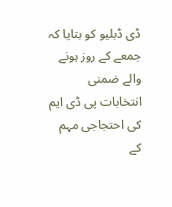ڈی ڈبلیو کو بتایا کہ جمعے کے روز ہونے والے ضمنی انتخابات پی ڈی ایم کی احتجاجی مہم کے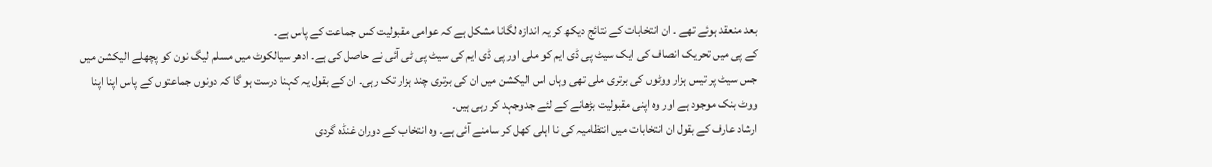بعد منعقد ہوئے تھے ۔ ان انتخابات کے نتائج دیکھ کر یہ اندازہ لگانا مشکل ہے کہ عوامی مقبولیت کس جماعت کے پاس ہے۔
کے پی میں تحریک انصاف کی ایک سیٹ پی ڈی ایم کو ملی اور پی ڈی ایم کی سیٹ پی ٹی آئی نے حاصل کی ہے۔ ادھر سیالکوٹ میں مسلم لیگ نون کو پچھلے الیکشن میں جس سیٹ پر تیس ہزار ووٹوں کی برتری ملی تھی وہاں اس الیکشن میں ان کی برتری چند ہزار تک رہی۔ ان کے بقول یہ کہنا درست ہو گا کہ دونوں جماعتوں کے پاس اپنا اپنا ووٹ بنک موجود ہے اور وہ اپنی مقبولیت بڑھانے کے لئے جدوجہد کر رہی ہیں۔
ارشاد عارف کے بقول ان انتخابات میں انتظامیہ کی نا اہلی کھل کر سامنے آئی ہے۔ وہ انتخاب کے دوران غنڈہ گردی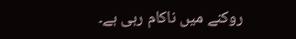روکنے میں ناکام رہی ہے۔